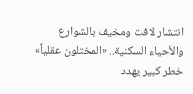انتشار لافت ومخيف بالشوارع والأحياء السكنية.. «المختلون عقلياً» خطر كبير يهدد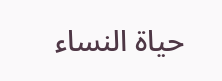حياة النساء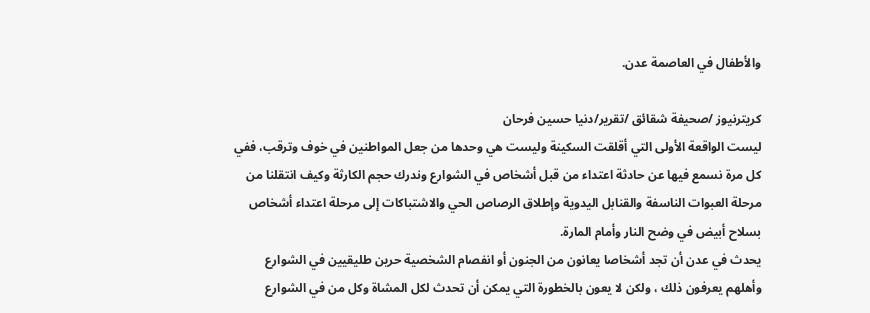والأطفال في العاصمة عدن.

كريترنيوز /صحيفة شقائق /تقرير/دنيا حسين فرحان
ليست الواقعة الأولى التي أقلقت السكينة وليست هي وحدها من جعل المواطنين في خوف وترقب، ففي كل مرة نسمع فيها عن حادثة اعتداء من قبل أشخاص في الشوارع وندرك حجم الكارثة وكيف انتقلنا من مرحلة العبوات الناسفة والقنابل اليدوية وإطلاق الرصاص الحي والاشتباكات إلى مرحلة اعتداء أشخاص بسلاح أبيض في وضح النار وأمام المارة.
يحدث في عدن أن تجد أشخاصا يعانون من الجنون أو انفصام الشخصية حرين طليقيين في الشوارع وأهلهم يعرفون ذلك ، ولكن لا يعون بالخطورة التي يمكن أن تحدث لكل المشاة وكل من في الشوارع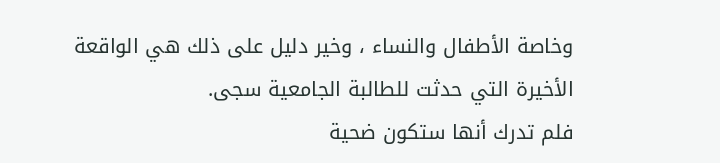وخاصة الأطفال والنساء ، وخير دليل على ذلك هي الواقعة الأخيرة التي حدثت للطالبة الجامعية سجى.
فلم تدرك أنها ستكون ضحية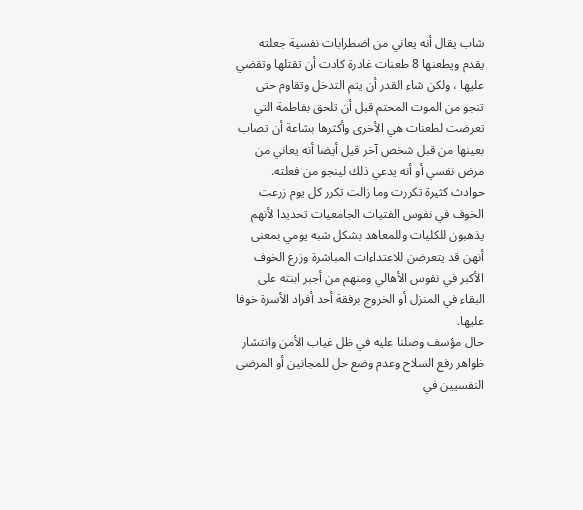شاب يقال أنه يعاني من اضطرابات نفسية جعلته يقدم ويطعنها 8 طعنات غادرة كادت أن تقتلها وتقضي عليها ، ولكن شاء القدر أن يتم التدخل وتقاوم حتى تنجو من الموت المحتم قبل أن تلحق بفاطمة التي تعرضت لطعنات هي الأخرى وأكثرها بشاعة أن تصاب بعينها من قبل شخص آخر قيل أيضا أنه يعاني من مرض نفسي أو أنه يدعي ذلك لينجو من فعلته.
حوادث كثيرة تكررت وما زالت تكرر كل يوم زرعت الخوف في نفوس الفتيات الجامعيات تحديدا لأنهم يذهبون للكليات وللمعاهد بشكل شبه يومي بمعنى أنهن قد يتعرضن للاعتداءات المباشرة وزرع الخوف الأكبر في نفوس الأهالي ومنهم من أجبر ابنته على البقاء في المنزل أو الخروج برفقة أحد أفراد الأسرة خوفا عليها.
حال مؤسف وصلنا عليه في ظل غياب الأمن وانتشار ظواهر رفع السلاح وعدم وضع حل للمجانين أو المرضى النفسيين في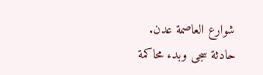شوارع العاصمة عدن.
حادثة سجى وبدء محاكمة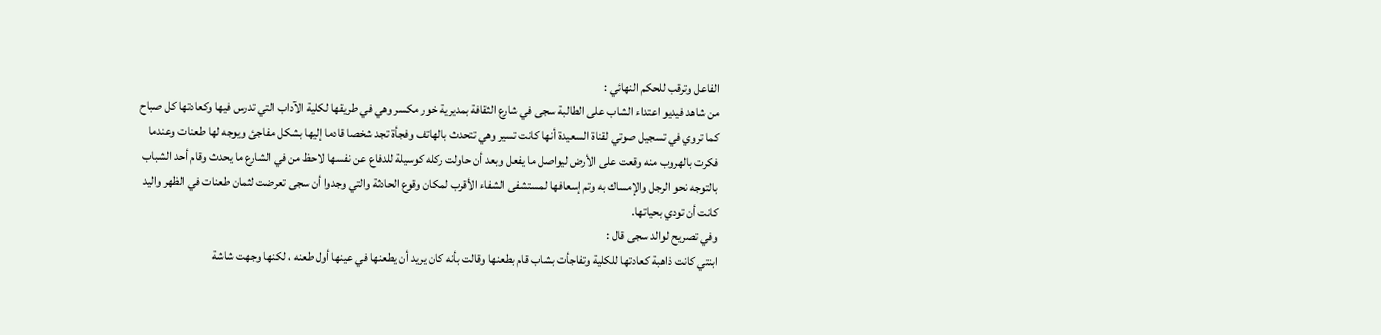الفاعل وترقب للحكم النهائي :
من شاهد فيديو اعتداء الشاب على الطالبة سجى في شارع الثقافة بمديرية خور مكسر وهي في طريقها لكلية الآداب التي تدرس فيها وكعادتها كل صباح كما تروي في تسجيل صوتي لقناة السعيدة أنها كانت تسير وهي تتحدث بالهاتف وفجأة تجد شخصا قادما إليها بشكل مفاجئ ويوجه لها طعنات وعندما فكرت بالهروب منه وقعت على الأرض ليواصل ما يفعل وبعد أن حاولت ركله كوسيلة للدفاع عن نفسها لاحظ من في الشارع ما يحدث وقام أحد الشباب بالتوجه نحو الرجل والإمساك به وتم إسعافها لمستشفى الشفاء الأقرب لمكان وقوع الحادثة والتي وجدوا أن سجى تعرضت لثمان طعنات في الظهر واليد كانت أن تودي بحياتها.
وفي تصريح لوالد سجى قال :
ابنتي كانت ذاهبة كعادتها للكلية وتفاجأت بشاب قام بطعنها وقالت بأنه كان يريد أن يطعنها في عينها أول طعنه ، لكنها وجهت شاشة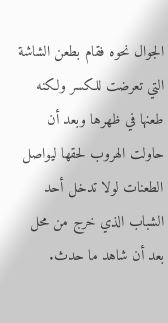الجوال نحوه فقام بطعن الشاشة التي تعرضت للكسر ولكنه طعنها في ظهرها وبعد أن حاولت الهروب لحقها ليواصل الطعنات لولا تدخل أحد الشباب الذي خرج من محل بعد أن شاهد ما حدث.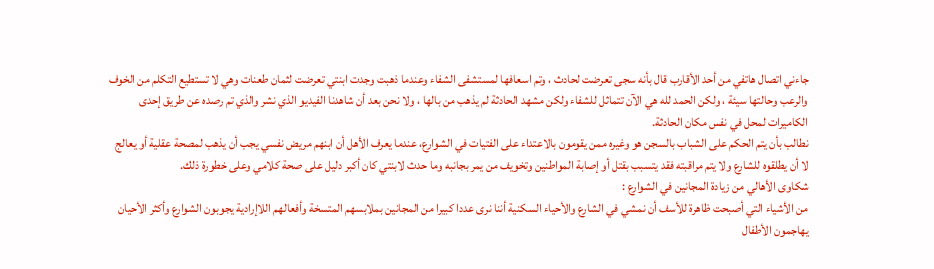جاءني اتصال هاتفي من أحد الأقارب قال بأنه سجى تعرضت لحادث ، وتم اسعافها لمستشفى الشفاء وعندما ذهبت وجدت ابنتي تعرضت لثمان طعنات وهي لا تستطيع التكلم من الخوف والرعب وحالتها سيئة ، ولكن الحمد لله هي الآن تتماثل للشفاء ولكن مشهد الحادثة لم يذهب من بالها ، ولا نحن بعد أن شاهدنا الفيديو الذي نشر والذي تم رصده عن طريق إحدى الكاميرات لمحل في نفس مكان الحادثة.
نطالب بأن يتم الحكم على الشباب بالسجن هو وغيره ممن يقومون بالاعتداء على الفتيات في الشوارع، عندما يعرف الأهل أن ابنهم مريض نفسي يجب أن يذهب لمصحة عقلية أو يعالج لا أن يطلقوه للشارع ولا يتم مراقبته فقد يتسبب بقتل أو إصابة المواطنين وتخويف من يمر بجانبه وما حدث لابنتي كان أكبر دليل على صحة كلامي وعلى خطورة ذلك.
شكاوى الأهالي من زيادة المجانين في الشوارع :
من الأشياء التي أصبحت ظاهرة للأسف أن نمشي في الشارع والأحياء السكنية أننا نرى عددا كبيرا من المجانين بملابسهم المتسخة وأفعالهم اللاإرادية يجوبون الشوارع وأكثر الأحيان يهاجمون الأطفال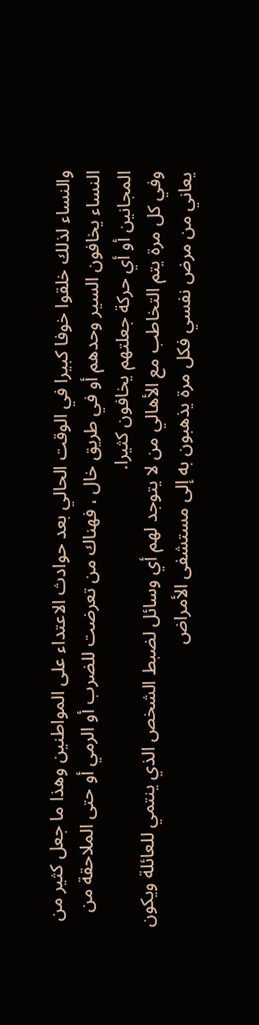والنساء لذلك خلقوا خوفا كبيرا في الوقت الحالي بعد حوادث الاعتداء على المواطنين وهذا ما جعل كثير من النساء يخافون السير وحدهم أو في طريق خال ، فهناك من تعرضت للضرب أو الرمي أو حتى الملاحقة من المجانين أو أي حركة جعلتهم يخافون كثيرا.
وفي كل مرة يتم التخاطب مع الأهالي من لا يتوجد لهم أي وسائل لضبط الشخص الذي ينتمي للعائلة ويكون يعاني من مرض نفسي فكل مرة يذهبون به إلى مستشفى الأمراض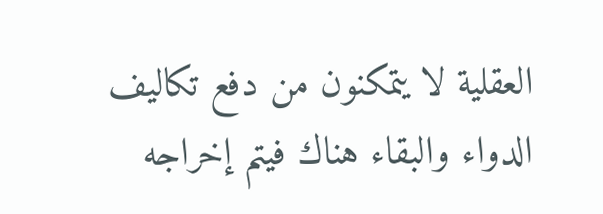العقلية لا يتمكنون من دفع تكاليف الدواء والبقاء هناك فيتم إخراجه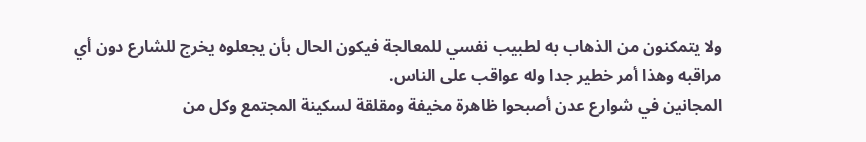ولا يتمكنون من الذهاب به لطبيب نفسي للمعالجة فيكون الحال بأن يجعلوه يخرج للشارع دون أي مراقبه وهذا أمر خطير جدا وله عواقب على الناس.
المجانين في شوارع عدن أصبحوا ظاهرة مخيفة ومقلقة لسكينة المجتمع وكل من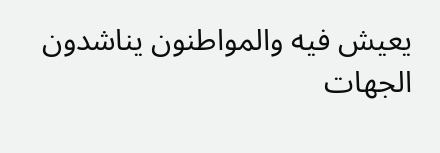يعيش فيه والمواطنون يناشدون الجهات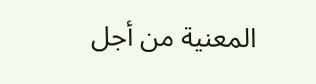المعنية من أجل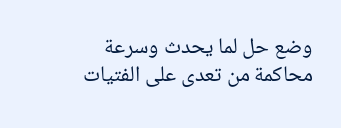وضع حل لما يحدث وسرعة محاكمة من تعدى على الفتيات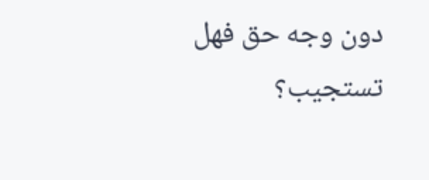دون وجه حق فهل تستجيب؟